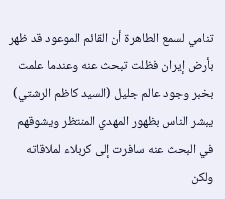تنامي لسمع الطاهرة أن القائم الموعود قد ظهر بأرض إيران فظلت تبحث عنه وعندما علمت بخبر وجود عالم جليل (السيد كاظم الرشتي) يبشر الناس بظهور المهدي المنتظر ويشوقهم في البحث عنه سافرت إلى كربلاء لملاقاته ولكن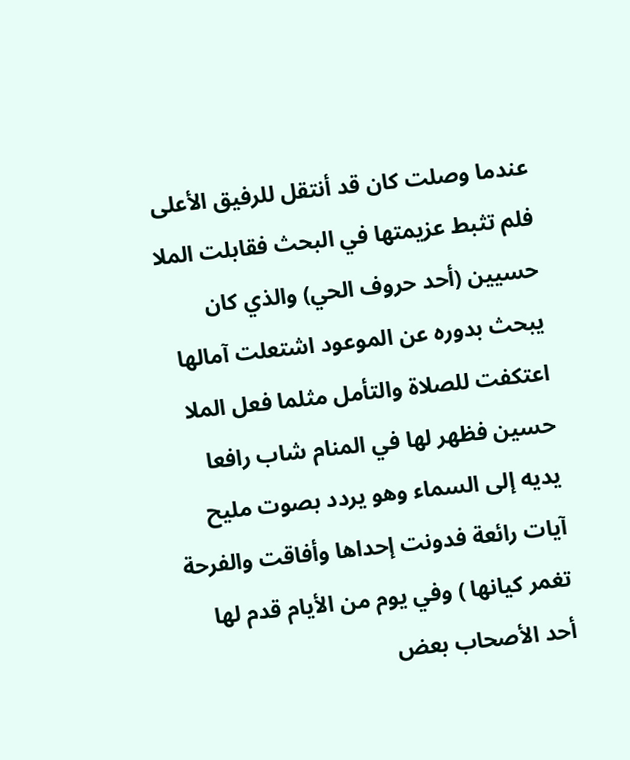عندما وصلت كان قد أنتقل للرفيق الأعلى فلم تثبط عزيمتها في البحث فقابلت الملا حسيين (أحد حروف الحي) والذي كان يبحث بدوره عن الموعود اشتعلت آمالها اعتكفت للصلاة والتأمل مثلما فعل الملا حسين فظهر لها في المنام شاب رافعا يديه إلى السماء وهو يردد بصوت مليح آيات رائعة فدونت إحداها وأفاقت والفرحة تغمر كيانها ) وفي يوم من الأيام قدم لها أحد الأصحاب بعض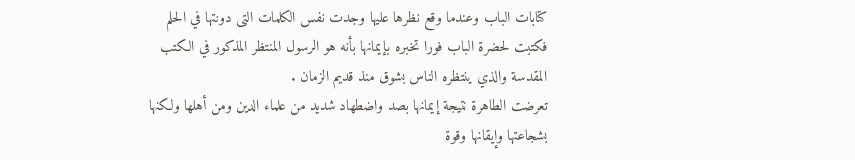كتابات الباب وعندما وقع نظرها عليها وجدت نفس الكلمات التى دونتها في الحلم فكتبت لحضرة الباب فورا تخبره بإيمانها بأنه هو الرسول المنتظر المذكور في الكتب المقدسة والذي ينتظره الناس بشوق منذ قديم الزمان .
تعرضت الطاهرة نتيجة إيمانها بصد واضطهاد شديد من علماء الدين ومن أهلها ولكنها بشجاعتها وإيقانها وقوة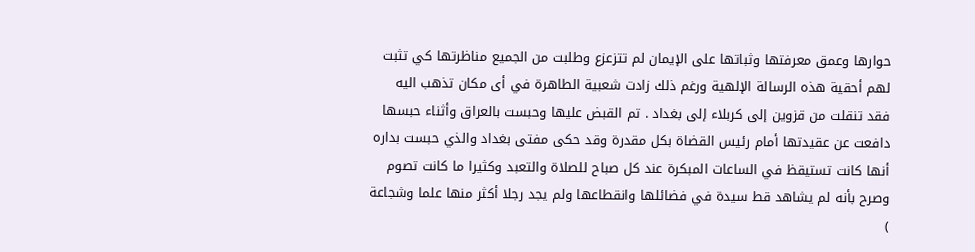حوارها وعمق معرفتها وثباتها على الإيمان لم تتزعزع وطلبت من الجميع مناظرتها كي تثبت لهم أحقية هذه الرسالة الإلهية ورغم ذلك زادت شعبية الطاهرة في أى مكان تذهب اليه فقد تنقلت من قزوين إلى كربلاء إلى بغداد . تم القبض عليها وحبست بالعراق وأثناء حبسها دافعت عن عقيدتها أمام رئيس القضاة بكل مقدرة وقد حكى مفتى بغداد والذي حبست بداره أنها كانت تستيقظ في الساعات المبكرة عند كل صباح للصلاة والتعبد وكثيرا ما كانت تصوم وصرح بأنه لم يشاهد قط سيدة في فضائلها وانقطاعها ولم يجد رجلا أكثر منها علما وشجاعة )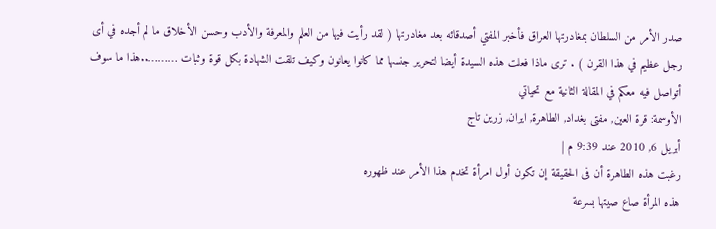صدر الأمر من السلطان بمغادرتها العراق فأخبر المفتي أصدقائه بعد مغادرتها ( لقد رأيت فيها من العلم والمعرفة والأدب وحسن الأخلاق ما لم أجده في أى رجل عظيم في هذا القرن ) . ترى ماذا فعلت هذه السيدة أيضا لتحرير جنسها مما كانوا يعانون وكيف تلقت الشهادة بكل قوة وثبات ………..هذا ما سوف أتواصل فيه معكم في المقالة الثانية مع تحياتي
الأوسمة: قرة العين, مفتى بغداد, الطاهرة, ايران, زرين تاج
أبريل 6, 2010 عند 9:39 م |
رغبت هذه الطاهرة أن فى الحقيقة إن تكون أول امرأة تخدم هذا الأمر عند ظهوره
هذه المرأة صاع صيتها بسرعة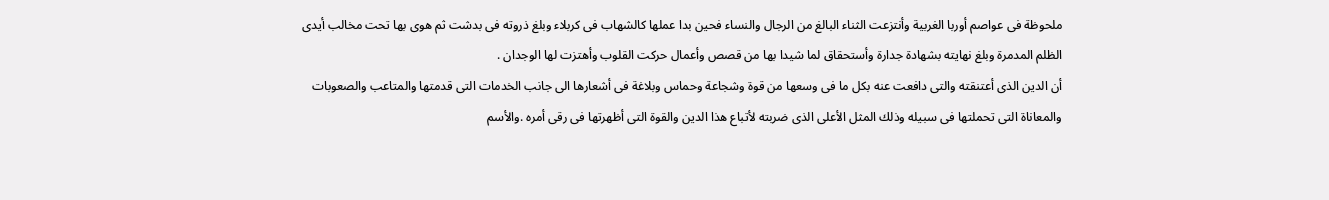ملحوظة فى عواصم أوربا الغربية وأنتزعت الثناء البالغ من الرجال والنساء فحين بدا عملها كالشهاب فى كربلاء وبلغ ذروته فى بدشت ثم هوى بها تحت مخالب أيدى الظلم المدمرة وبلغ نهايته بشهادة جدارة وأستحقاق لما شيدا بها من قصص وأعمال حركت القلوب وأهتزت لها الوجدان .
أن الدين الذى أعتنقته والتى دافعت عنه بكل ما فى وسعها من قوة وشجاعة وحماس وبلاغة فى أشعارها الى جانب الخدمات التى قدمتها والمتاعب والصعوبات والمعاناة التى تحملتها فى سبيله وذلك المثل الأعلى الذى ضربته لأتباع هذا الدين والقوة التى أظهرتها فى رقى أمره .والأسم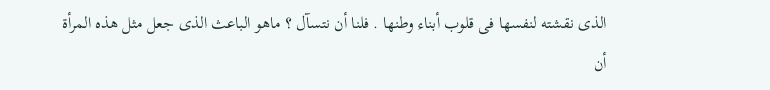الذى نقشته لنفسها فى قلوب أبناء وطنها . فلنا أن نتسآل ؟ ماهو الباعث الذى جعل مثل هذه المرأة أن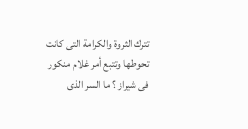تترك الثروة والكرامة التى كانت تحوطها وتتبع أمر غلام منكور فى شيراز ؟ ما السر الذى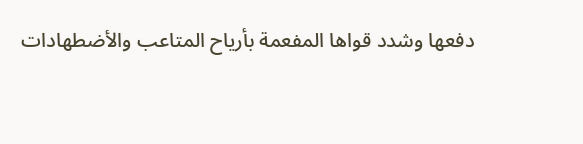دفعها وشدد قواها المفعمة بأرياح المتاعب والأضطهادات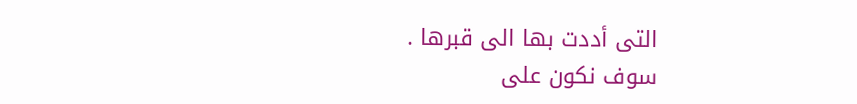التى أددت بها الى قبرها .
سوف نكون على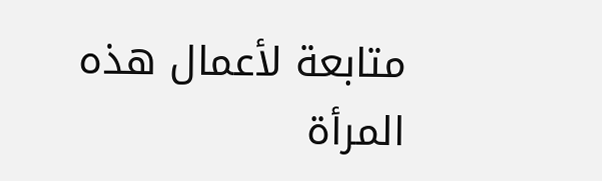متابعة لأعمال هذه المرأة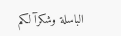الباسلة وشكرآ لكم